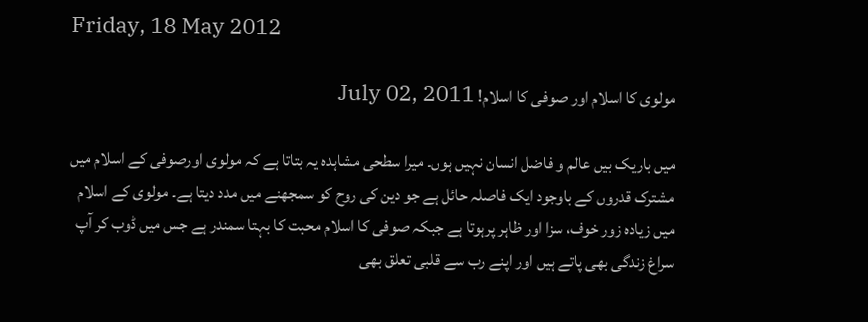Friday, 18 May 2012

مولوی کا اسلام اور صوفی کا اسلام! July 02, 2011

میں باریک بیں عالم و فاضل انسان نہیں ہوں۔ میرا سطحی مشاہدہ یہ بتاتا ہے کہ مولوی اورصوفی کے اسلام میں مشترک قدروں کے باوجود ایک فاصلہ حائل ہے جو دین کی روح کو سمجھنے میں مدد دیتا ہے۔ مولوی کے اسلام میں زیادہ زور خوف، سزا اور ظاہر پرہوتا ہے جبکہ صوفی کا اسلام محبت کا بہتا سمندر ہے جس میں ڈوب کر آپ سراغ زندگی بھی پاتے ہیں اور اپنے رب سے قلبی تعلق بھی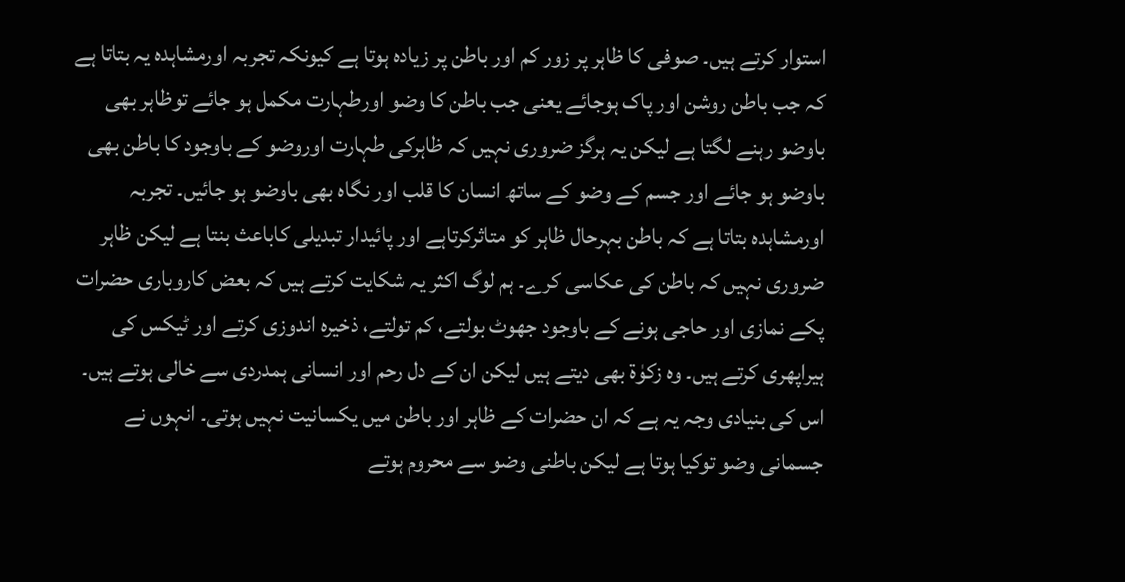استوار کرتے ہیں۔ صوفی کا ظاہر پر زور کم اور باطن پر زیادہ ہوتا ہے کیونکہ تجربہ اورمشاہدہ یہ بتاتا ہے کہ جب باطن روشن اور پاک ہوجائے یعنی جب باطن کا وضو اورطہارت مکمل ہو جائے توظاہر بھی باوضو رہنے لگتا ہے لیکن یہ ہرگز ضروری نہیں کہ ظاہرکی طہارت اوروضو کے باوجود کا باطن بھی باوضو ہو جائے اور جسم کے وضو کے ساتھ انسان کا قلب اور نگاہ بھی باوضو ہو جائیں۔ تجربہ اورمشاہدہ بتاتا ہے کہ باطن بہرحال ظاہر کو متاثرکرتاہے اور پائیدار تبدیلی کاباعث بنتا ہے لیکن ظاہر ضروری نہیں کہ باطن کی عکاسی کرے۔ ہم لوگ اکثر یہ شکایت کرتے ہیں کہ بعض کاروباری حضرات پکے نمازی اور حاجی ہونے کے باوجود جھوٹ بولتے، کم تولتے، ذخیرہ اندوزی کرتے اور ٹیکس کی ہیراپھری کرتے ہیں۔ وہ زکوٰة بھی دیتے ہیں لیکن ان کے دل رحم اور انسانی ہمدردی سے خالی ہوتے ہیں۔ اس کی بنیادی وجہ یہ ہے کہ ان حضرات کے ظاہر اور باطن میں یکسانیت نہیں ہوتی۔ انہوں نے جسمانی وضو توکیا ہوتا ہے لیکن باطنی وضو سے محروم ہوتے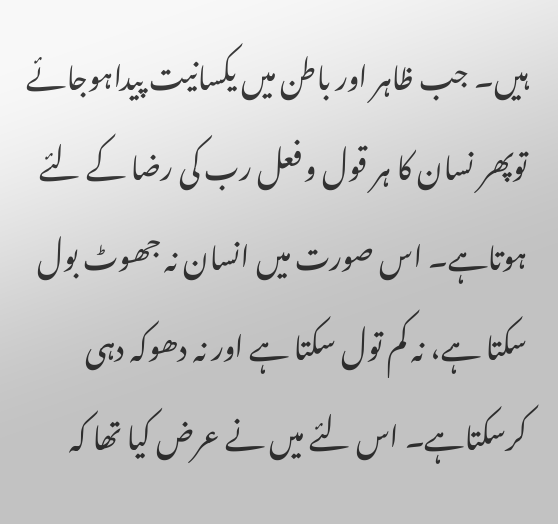ہیں۔ جب ظاہر اور باطن میں یکسانیت پیداہوجائے توپھر نسان کا ہر قول و فعل رب کی رضا کے لئے ہوتاہے۔ اس صورت میں انسان نہ جھوٹ بول سکتا ہے، نہ کم تول سکتا ہے اور نہ دھوکہ دہی کرسکتاہے۔ اس لئے میں نے عرض کیا تھا کہ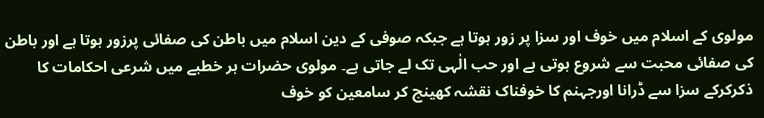مولوی کے اسلام میں خوف اور سزا پر زور ہوتا ہے جبکہ صوفی کے دین اسلام میں باطن کی صفائی پرزور ہوتا ہے اور باطن کی صفائی محبت سے شروع ہوتی ہے اور حب الٰہی تک لے جاتی ہے۔ مولوی حضرات ہر خطبے میں شرعی احکامات کا ذکرکرکے سزا سے ڈرانا اورجہنم کا خوفناک نقشہ کھینچ کر سامعین کو خوف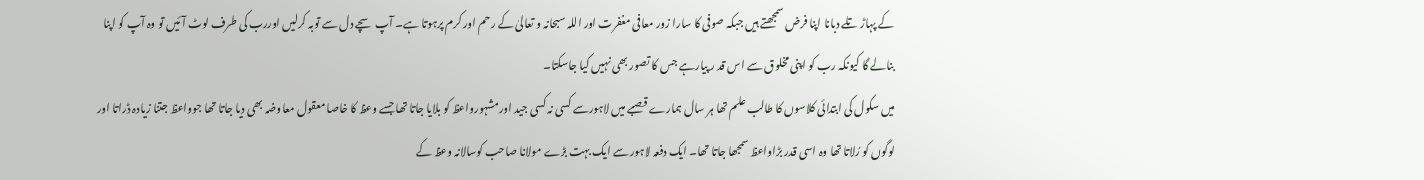کے پہاڑ تلے دبانا اپنا فرض سمجھتے ہیں جبکہ صوفی کا سارا زور معافی مغفرت اور اللہ سبحانہ و تعالیٰ کے رحم اور کرم پرہوتا ہے۔ آپ سچے دل سے توبہ کرلیں اوررب کی طرف لوٹ آئیں تو وہ آپ کو اپنا بنالے گا کیونکہ رب کو اپنی مخلوق سے اس قد ر پیارہے جس کا تصور بھی نہیں کیا جاسکتا۔
میں سکول کی ابتدائی کلاسوں کا طالب علم تھا ہر سال ہمارے قصبے میں لاہورسے کسی نہ کسی جید اورمشہورواعظ کو بلایا جاتا تھا جسے وعظ کا خاصا معقول معاوضہ بھی دیا جاتا تھا جوواعظ جتنا زیادہ ڈراتا اور لوگوں کو رُلاتا تھا وہ اسی قدر بڑاواعظ سمجھا جاتا تھا۔ ایک دفعہ لاہور سے ایک بہت بڑے مولانا صاحب کوسالانہ وعظ کے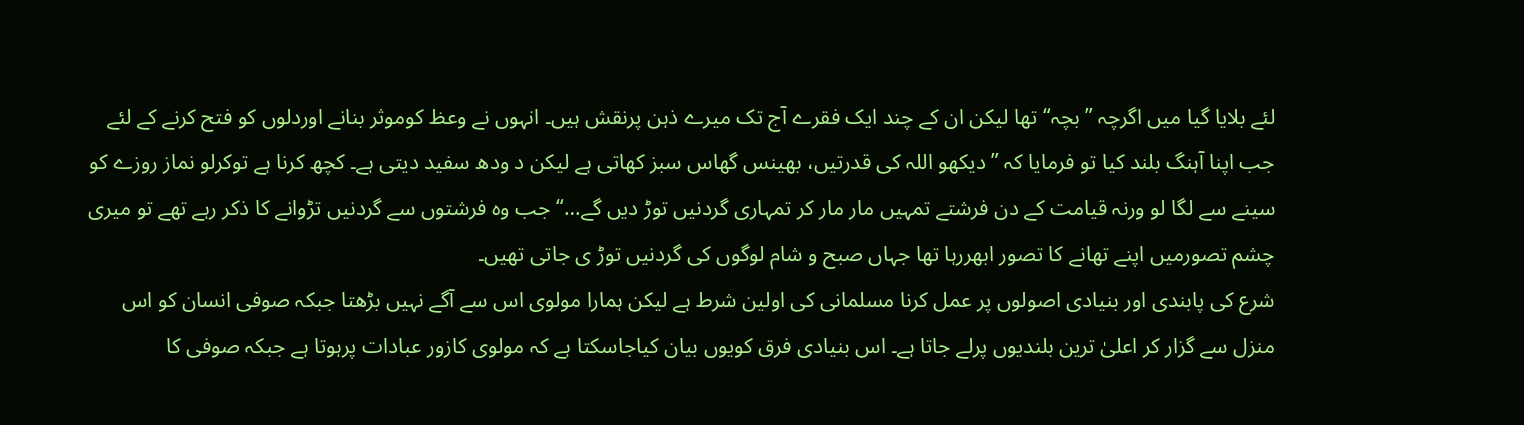لئے بلایا گیا میں اگرچہ ”بچہ“ تھا لیکن ان کے چند ایک فقرے آج تک میرے ذہن پرنقش ہیں۔ انہوں نے وعظ کوموثر بنانے اوردلوں کو فتح کرنے کے لئے جب اپنا آہنگ بلند کیا تو فرمایا کہ ”دیکھو اللہ کی قدرتیں، بھینس گھاس سبز کھاتی ہے لیکن د ودھ سفید دیتی ہے۔ کچھ کرنا ہے توکرلو نماز روزے کو سینے سے لگا لو ورنہ قیامت کے دن فرشتے تمہیں مار مار کر تمہاری گردنیں توڑ دیں گے…“ جب وہ فرشتوں سے گردنیں تڑوانے کا ذکر رہے تھے تو میری چشم تصورمیں اپنے تھانے کا تصور ابھررہا تھا جہاں صبح و شام لوگوں کی گردنیں توڑ ی جاتی تھیں۔
شرع کی پابندی اور بنیادی اصولوں پر عمل کرنا مسلمانی کی اولین شرط ہے لیکن ہمارا مولوی اس سے آگے نہیں بڑھتا جبکہ صوفی انسان کو اس منزل سے گزار کر اعلیٰ ترین بلندیوں پرلے جاتا ہے۔ اس بنیادی فرق کویوں بیان کیاجاسکتا ہے کہ مولوی کازور عبادات پرہوتا ہے جبکہ صوفی کا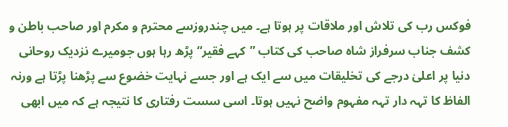فوکس رب کی تلاش اور ملاقات پر ہوتا ہے۔ میں چندروزسے محترم و مکرم اور صاحب باطن و کشف جناب سرفراز شاہ صاحب کی کتاب ”کہے فقیر“ پڑھ رہا ہوں جومیرے نزدیک روحانی دنیا پر اعلیٰ درجے کی تخلیقات میں سے ایک ہے اور جسے نہایت خضوع سے پڑھنا پڑتا ہے ورنہ الفاظ کا تہہ دار تہہ مفہوم واضح نہیں ہوتا۔ اسی سست رفتاری کا نتیجہ ہے کہ میں ابھی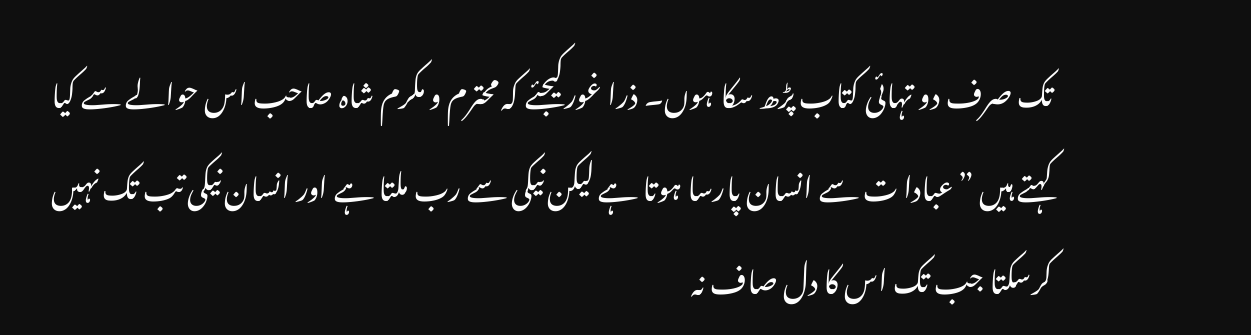تک صرف دو تہائی کتاب پڑھ سکا ہوں۔ ذرا غورکیجئے کہ محترم و مکرم شاہ صاحب اس حوالے سے کیا کہتے ہیں ”عبادا ت سے انسان پارسا ہوتا ہے لیکن نیکی سے رب ملتا ہے اور انسان نیکی تب تک نہیں کرسکتا جب تک اس کا دل صاف نہ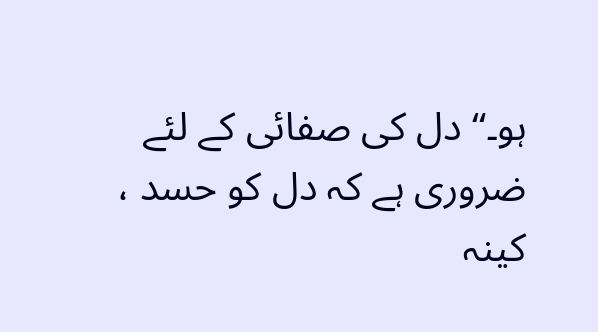ہو۔“ دل کی صفائی کے لئے ضروری ہے کہ دل کو حسد ، کینہ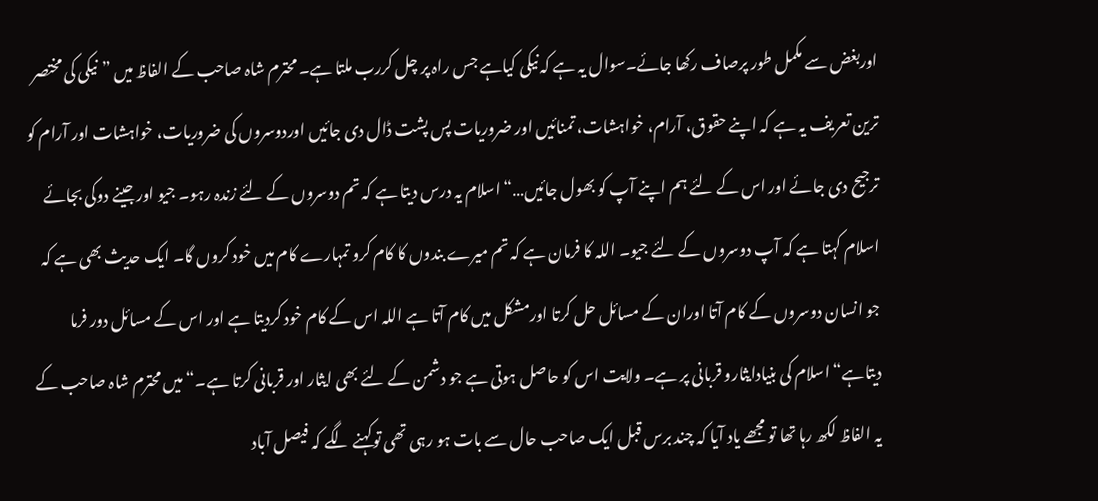اوربغض سے مکمل طور پرصاف رکھا جائے۔سوال یہ ہے کہ نیکی کیاہے جس راہ پر چل کررب ملتا ہے۔ محترم شاہ صاحب کے الفاظ میں ”نیکی کی مختصر ترین تعریف یہ ہے کہ اپنے حقوق، آرام، خواہشات، تمنائیں اور ضروریات پس پشت ڈال دی جائیں اوردوسروں کی ضروریات، خواہشات اور آرام کو ترجیح دی جائے اور اس کے لئے ہم اپنے آپ کو بھول جائیں…“ اسلام یہ درس دیتا ہے کہ تم دوسروں کے لئے زندہ رہو۔ جیو اور جینے دوکی بجائے اسلام کہتا ہے کہ آپ دوسروں کے لئے جیو۔ اللہ کا فرمان ہے کہ تم میرے بندوں کا کام کرو تمہارے کام میں خود کروں گا۔ ایک حدیث بھی ہے کہ جو انسان دوسروں کے کام آتا اوران کے مسائل حل کرتا اورمشکل میں کام آتا ہے اللہ اس کے کام خود کردیتا ہے اور اس کے مسائل دور فرما دیتاہے“ اسلام کی بنیادایثارو قربانی پر ہے۔ ولایت اس کو حاصل ہوتی ہے جو دشمن کے لئے بھی ایثار اور قربانی کرتا ہے۔“ میں محترم شاہ صاحب کے یہ الفاظ لکھ رہا تھا تو مجھے یاد آیا کہ چند برس قبل ایک صاحب حال سے بات ہو رہی تھی توکہنے لگے کہ فیصل آباد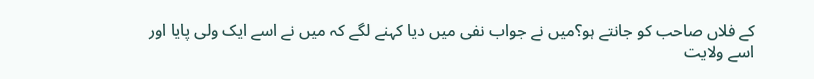کے فلاں صاحب کو جانتے ہو؟میں نے جواب نفی میں دیا کہنے لگے کہ میں نے اسے ایک ولی پایا اور اسے ولایت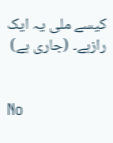کیسے ملی یہ ایک رازہے۔ (جاری ہے)


No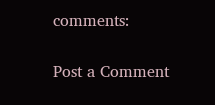comments:

Post a Comment